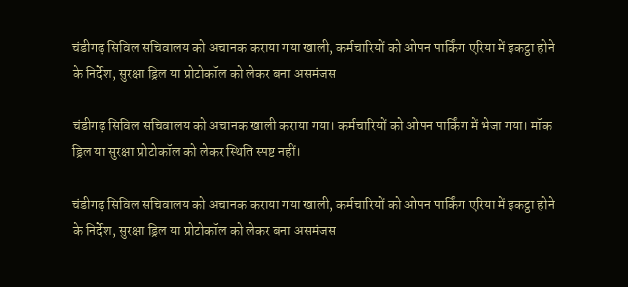चंडीगढ़ सिविल सचिवालय को अचानक कराया गया खाली, कर्मचारियों को ओपन पार्किंग एरिया में इकट्ठा होने के निर्देश, सुरक्षा ड्रिल या प्रोटोकॉल को लेकर बना असमंजस

चंडीगढ़ सिविल सचिवालय को अचानक खाली कराया गया। कर्मचारियों को ओपन पार्किंग में भेजा गया। मॉक ड्रिल या सुरक्षा प्रोटोकॉल को लेकर स्थिति स्पष्ट नहीं।

चंडीगढ़ सिविल सचिवालय को अचानक कराया गया खाली, कर्मचारियों को ओपन पार्किंग एरिया में इकट्ठा होने के निर्देश, सुरक्षा ड्रिल या प्रोटोकॉल को लेकर बना असमंजस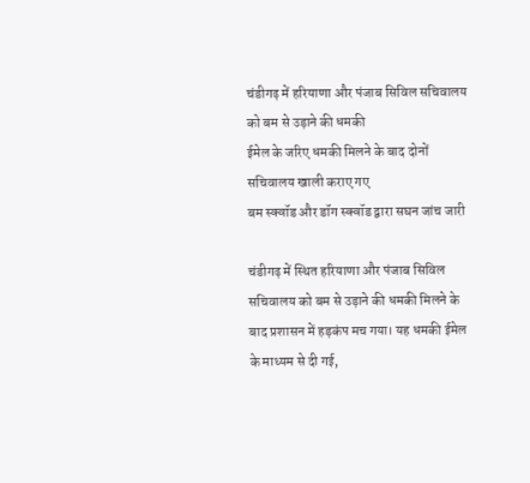चंडीगढ़ में हरियाणा और पंजाब सिविल सचिवालय को बम से उड़ाने की धमकी
ईमेल के जरिए धमकी मिलने के बाद दोनों सचिवालय खाली कराए गए
बम स्क्वॉड और डॉग स्क्वॉड द्वारा सघन जांच जारी

चंडीगढ़ में स्थित हरियाणा और पंजाब सिविल सचिवालय को बम से उड़ाने की धमकी मिलने के बाद प्रशासन में हड़कंप मच गया। यह धमकी ईमेल के माध्यम से दी गई,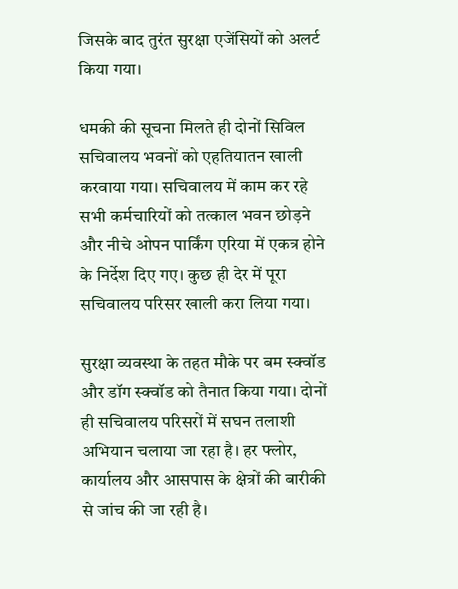जिसके बाद तुरंत सुरक्षा एजेंसियों को अलर्ट किया गया।

धमकी की सूचना मिलते ही दोनों सिविल सचिवालय भवनों को एहतियातन खाली करवाया गया। सचिवालय में काम कर रहे सभी कर्मचारियों को तत्काल भवन छोड़ने और नीचे ओपन पार्किंग एरिया में एकत्र होने के निर्देश दिए गए। कुछ ही देर में पूरा सचिवालय परिसर खाली करा लिया गया।

सुरक्षा व्यवस्था के तहत मौके पर बम स्क्वॉड और डॉग स्क्वॉड को तैनात किया गया। दोनों ही सचिवालय परिसरों में सघन तलाशी अभियान चलाया जा रहा है। हर फ्लोर, कार्यालय और आसपास के क्षेत्रों की बारीकी से जांच की जा रही है।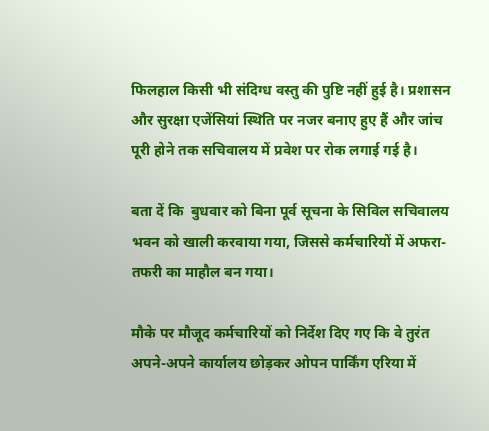फिलहाल किसी भी संदिग्ध वस्तु की पुष्टि नहीं हुई है। प्रशासन और सुरक्षा एजेंसियां स्थिति पर नजर बनाए हुए हैं और जांच पूरी होने तक सचिवालय में प्रवेश पर रोक लगाई गई है।

बता दें कि  बुधवार को बिना पूर्व सूचना के सिविल सचिवालय भवन को खाली करवाया गया, जिससे कर्मचारियों में अफरा-तफरी का माहौल बन गया।

मौके पर मौजूद कर्मचारियों को निर्देश दिए गए कि वे तुरंत अपने-अपने कार्यालय छोड़कर ओपन पार्किंग एरिया में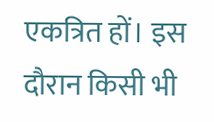एकत्रित हों। इस दौरान किसी भी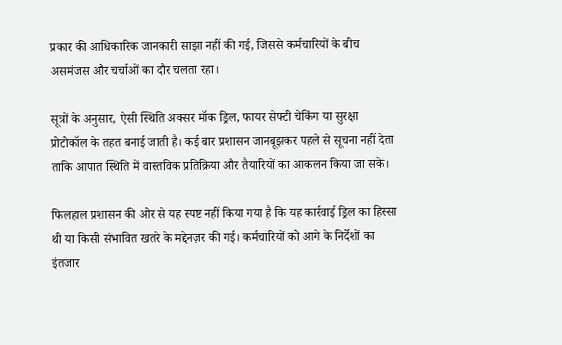प्रकार की आधिकारिक जानकारी साझा नहीं की गई, जिससे कर्मचारियों के बीच असमंजस और चर्चाओं का दौर चलता रहा।

सूत्रों के अनुसार, ऐसी स्थिति अक्सर मॉक ड्रिल, फायर सेफ्टी चेकिंग या सुरक्षा प्रोटोकॉल के तहत बनाई जाती है। कई बार प्रशासन जानबूझकर पहले से सूचना नहीं देता ताकि आपात स्थिति में वास्तविक प्रतिक्रिया और तैयारियों का आकलन किया जा सके।

फिलहाल प्रशासन की ओर से यह स्पष्ट नहीं किया गया है कि यह कार्रवाई ड्रिल का हिस्सा थी या किसी संभावित खतरे के मद्देनज़र की गई। कर्मचारियों को आगे के निर्देशों का इंतजार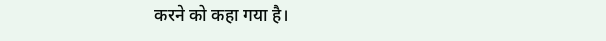करने को कहा गया है।